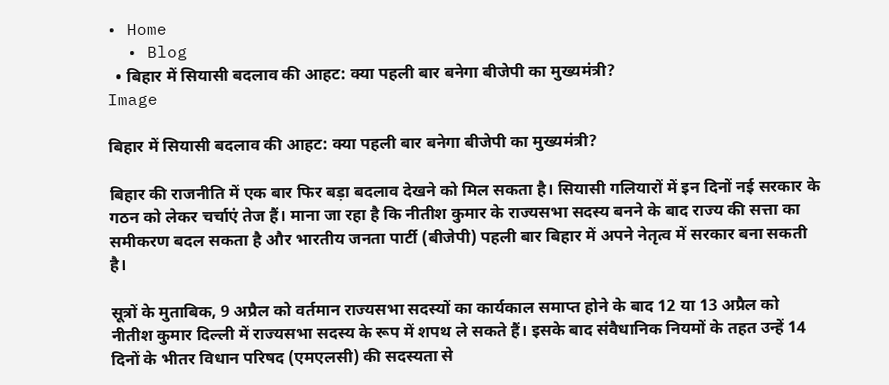• Home
  • Blog
  • बिहार में सियासी बदलाव की आहट: क्या पहली बार बनेगा बीजेपी का मुख्यमंत्री?
Image

बिहार में सियासी बदलाव की आहट: क्या पहली बार बनेगा बीजेपी का मुख्यमंत्री?

बिहार की राजनीति में एक बार फिर बड़ा बदलाव देखने को मिल सकता है। सियासी गलियारों में इन दिनों नई सरकार के गठन को लेकर चर्चाएं तेज हैं। माना जा रहा है कि नीतीश कुमार के राज्यसभा सदस्य बनने के बाद राज्य की सत्ता का समीकरण बदल सकता है और भारतीय जनता पार्टी (बीजेपी) पहली बार बिहार में अपने नेतृत्व में सरकार बना सकती है।

सूत्रों के मुताबिक, 9 अप्रैल को वर्तमान राज्यसभा सदस्यों का कार्यकाल समाप्त होने के बाद 12 या 13 अप्रैल को नीतीश कुमार दिल्ली में राज्यसभा सदस्य के रूप में शपथ ले सकते हैं। इसके बाद संवैधानिक नियमों के तहत उन्हें 14 दिनों के भीतर विधान परिषद (एमएलसी) की सदस्यता से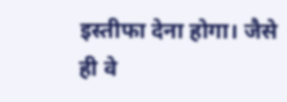इस्तीफा देना होगा। जैसे ही वे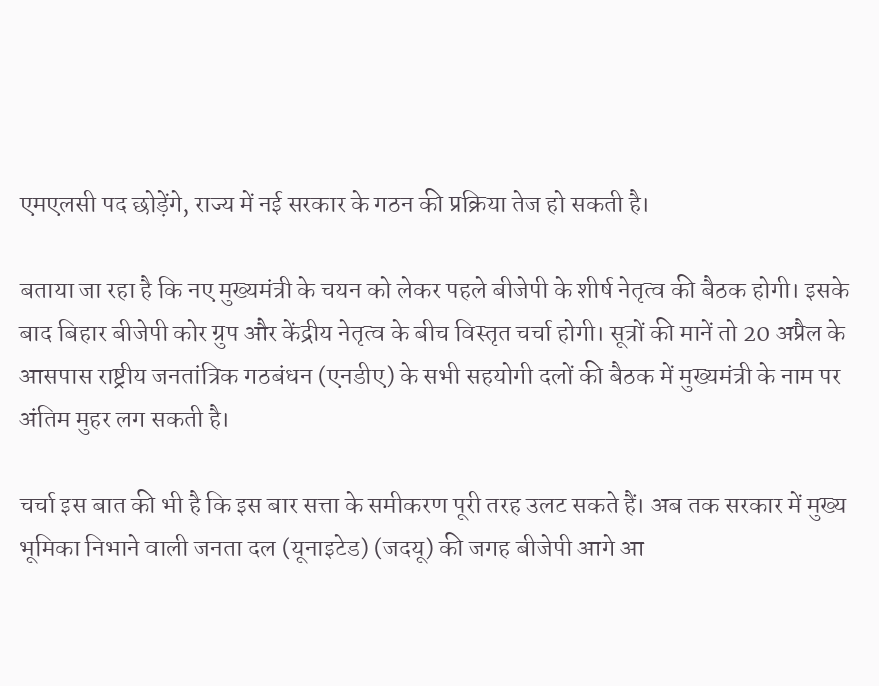एमएलसी पद छोड़ेंगे, राज्य में नई सरकार के गठन की प्रक्रिया तेज हो सकती है।

बताया जा रहा है कि नए मुख्यमंत्री के चयन को लेकर पहले बीजेपी के शीर्ष नेतृत्व की बैठक होगी। इसके बाद बिहार बीजेपी कोर ग्रुप और केंद्रीय नेतृत्व के बीच विस्तृत चर्चा होगी। सूत्रों की मानें तो 20 अप्रैल के आसपास राष्ट्रीय जनतांत्रिक गठबंधन (एनडीए) के सभी सहयोगी दलों की बैठक में मुख्यमंत्री के नाम पर अंतिम मुहर लग सकती है।

चर्चा इस बात की भी है कि इस बार सत्ता के समीकरण पूरी तरह उलट सकते हैं। अब तक सरकार में मुख्य भूमिका निभाने वाली जनता दल (यूनाइटेड) (जदयू) की जगह बीजेपी आगे आ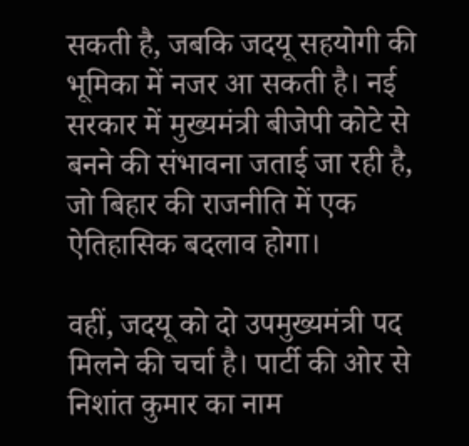सकती है, जबकि जदयू सहयोगी की भूमिका में नजर आ सकती है। नई सरकार में मुख्यमंत्री बीजेपी कोटे से बनने की संभावना जताई जा रही है, जो बिहार की राजनीति में एक ऐतिहासिक बदलाव होगा।

वहीं, जदयू को दो उपमुख्यमंत्री पद मिलने की चर्चा है। पार्टी की ओर से निशांत कुमार का नाम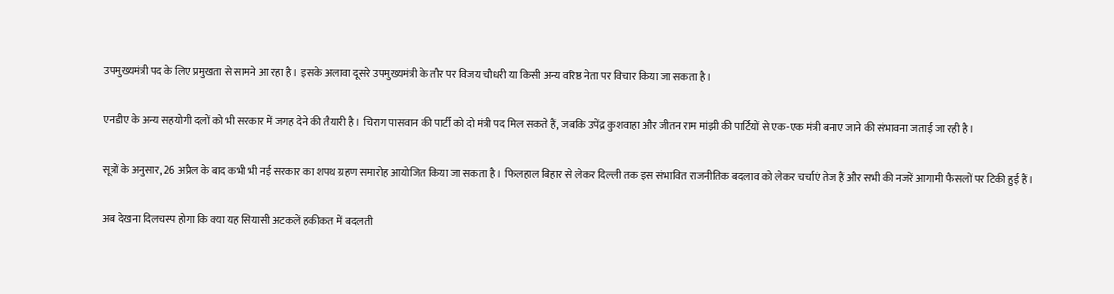उपमुख्यमंत्री पद के लिए प्रमुखता से सामने आ रहा है। इसके अलावा दूसरे उपमुख्यमंत्री के तौर पर विजय चौधरी या किसी अन्य वरिष्ठ नेता पर विचार किया जा सकता है।

एनडीए के अन्य सहयोगी दलों को भी सरकार में जगह देने की तैयारी है। चिराग पासवान की पार्टी को दो मंत्री पद मिल सकते हैं, जबकि उपेंद्र कुशवाहा और जीतन राम मांझी की पार्टियों से एक-एक मंत्री बनाए जाने की संभावना जताई जा रही है।

सूत्रों के अनुसार, 26 अप्रैल के बाद कभी भी नई सरकार का शपथ ग्रहण समारोह आयोजित किया जा सकता है। फिलहाल बिहार से लेकर दिल्ली तक इस संभावित राजनीतिक बदलाव को लेकर चर्चाएं तेज हैं और सभी की नजरें आगामी फैसलों पर टिकी हुई हैं।

अब देखना दिलचस्प होगा कि क्या यह सियासी अटकलें हकीकत में बदलती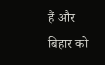हैं और बिहार को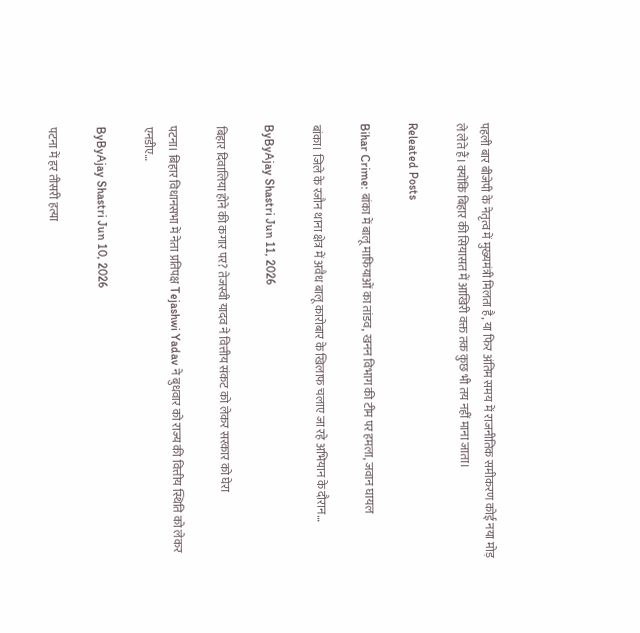पहली बार बीजेपी के नेतृत्व में मुख्यमंत्री मिलता है, या फिर अंतिम समय में राजनीतिक समीकरण कोई नया मोड़ ले लेते हैं। क्योंकि बिहार की सियासत में आखिरी वक्त तक कुछ भी तय नहीं माना जाता।

Releated Posts

Bihar Crime: बांका में बालू माफियाओं का तांडव, खनन विभाग की टीम पर हमला, जवान घायल

बांका। जिले के रजौन थाना क्षेत्र में अवैध बालू कारोबार के खिलाफ चलाए जा रहे अभियान के दौरान…

ByByAjay Shastri Jun 11, 2026

बिहार दिवालिया होने की कगार पर? तेजस्वी यादव ने वित्तीय संकट को लेकर सरकार को घेरा

पटना। बिहार विधानसभा में नेता प्रतिपक्ष Tejashwi Yadav ने बुधवार को राज्य की वित्तीय स्थिति को लेकर एनडीए…

ByByAjay Shastri Jun 10, 2026

पटना में हर तीसरी हत्या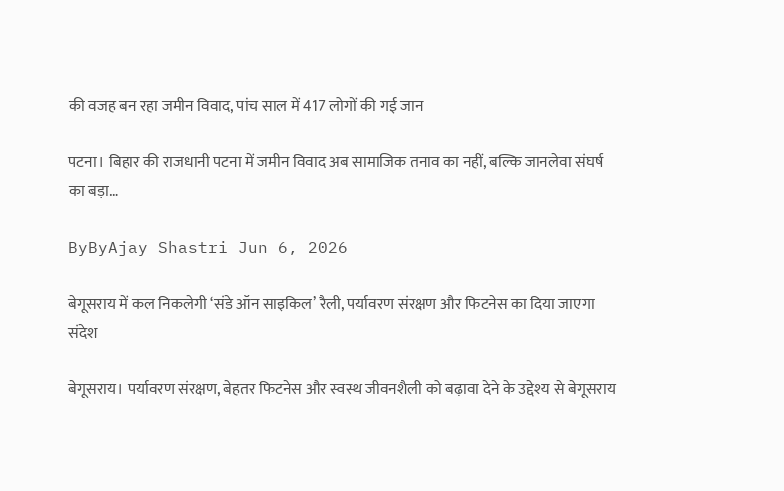की वजह बन रहा जमीन विवाद, पांच साल में 417 लोगों की गई जान

पटना। बिहार की राजधानी पटना में जमीन विवाद अब सामाजिक तनाव का नहीं, बल्कि जानलेवा संघर्ष का बड़ा…

ByByAjay Shastri Jun 6, 2026

बेगूसराय में कल निकलेगी ‘संडे ऑन साइकिल’ रैली, पर्यावरण संरक्षण और फिटनेस का दिया जाएगा संदेश

बेगूसराय। पर्यावरण संरक्षण, बेहतर फिटनेस और स्वस्थ जीवनशैली को बढ़ावा देने के उद्देश्य से बेगूसराय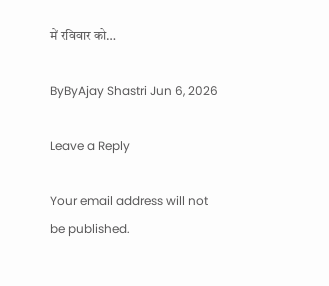में रविवार को…

ByByAjay Shastri Jun 6, 2026

Leave a Reply

Your email address will not be published.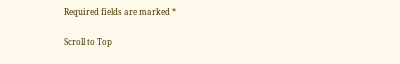Required fields are marked *

Scroll to Top